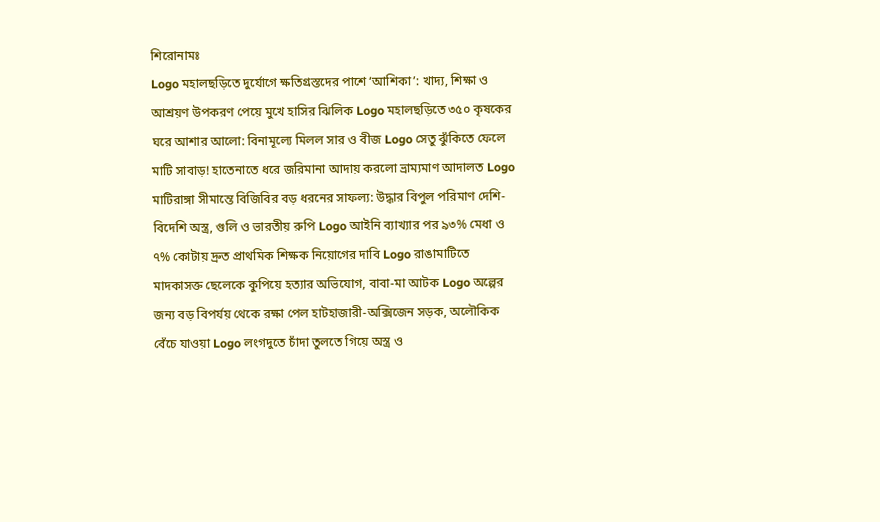শিরোনামঃ
Logo মহালছড়িতে দুর্যোগে ক্ষতিগ্রস্তদের পাশে ‘আশিকা’: খাদ্য, শিক্ষা ও আশ্রয়ণ উপকরণ পেয়ে মুখে হাসির ঝিলিক Logo মহালছড়িতে ৩৫০ কৃষকের ঘরে আশার আলো: বিনামূল্যে মিলল সার ও বীজ Logo সেতু ঝুঁকিতে ফেলে মাটি সাবাড়! হাতেনাতে ধরে জরিমানা আদায় করলো ভ্রাম্যমাণ আদালত Logo মাটিরাঙ্গা সীমান্তে বিজিবির বড় ধরনের সাফল্য: উদ্ধার বিপুল পরিমাণ দেশি-বিদেশি অস্ত্র, গুলি ও ভারতীয় রুপি Logo আইনি ব্যাখ্যার পর ৯৩% মেধা ও ৭% কোটায় দ্রুত প্রাথমিক শিক্ষক নিয়োগের দাবি Logo রাঙামাটিতে মাদকাসক্ত ছেলেকে কুপিয়ে হত্যার অভিযোগ, বাবা-মা আটক Logo অল্পের জন্য বড় বিপর্যয় থেকে রক্ষা পেল হাটহাজারী-অক্সিজেন সড়ক, অলৌকিক বেঁচে যাওয়া Logo লংগদুতে চাঁদা তুলতে গিয়ে অস্ত্র ও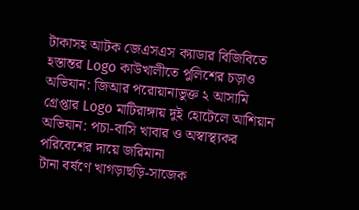টাকাসহ আটক জেএসএস ক্যাডার বিজিবিতে হস্তান্তর Logo কাউখালীতে পুলিশের চড়াও অভিযান: জিআর পরোয়ানাভুক্ত ২ আসামি গ্রেপ্তার Logo মাটিরাঙ্গায় দুই হোটেলে আশিয়ান অভিযান: পচা-বাসি খাবার ও অস্বাস্থ্যকর পরিবেশের দায়ে জরিমানা
টানা বর্ষণে খাগড়াছড়ি-সাজেক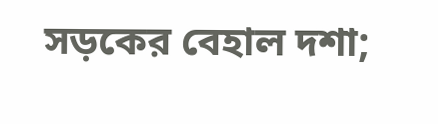সড়কের বেহাল দশা;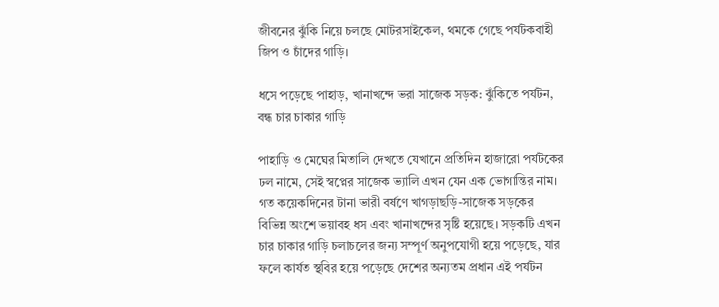জীবনের ঝুঁকি নিয়ে চলছে মোটরসাইকেল, থমকে গেছে পর্যটকবাহী জিপ ও চাঁদের গাড়ি।

ধসে পড়েছে পাহাড়, খানাখন্দে ভরা সাজেক সড়ক: ঝুঁকিতে পর্যটন, বন্ধ চার চাকার গাড়ি

পাহাড়ি ও মেঘের মিতালি দেখতে যেখানে প্রতিদিন হাজারো পর্যটকের ঢল নামে, সেই স্বপ্নের সাজেক ভ্যালি এখন যেন এক ভোগান্তির নাম। গত কয়েকদিনের টানা ভারী বর্ষণে খাগড়াছড়ি-সাজেক সড়কের বিভিন্ন অংশে ভয়াবহ ধস এবং খানাখন্দের সৃষ্টি হয়েছে। সড়কটি এখন চার চাকার গাড়ি চলাচলের জন্য সম্পূর্ণ অনুপযোগী হয়ে পড়েছে, যার ফলে কার্যত স্থবির হয়ে পড়েছে দেশের অন্যতম প্রধান এই পর্যটন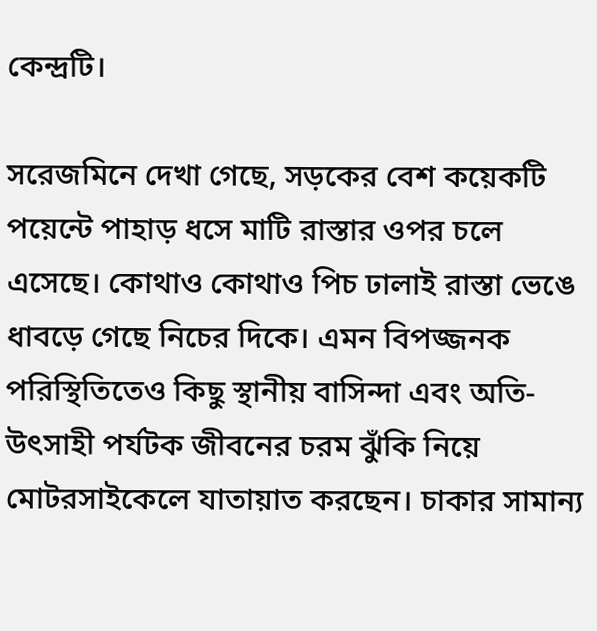কেন্দ্রটি।

সরেজমিনে দেখা গেছে, সড়কের বেশ কয়েকটি পয়েন্টে পাহাড় ধসে মাটি রাস্তার ওপর চলে এসেছে। কোথাও কোথাও পিচ ঢালাই রাস্তা ভেঙে ধাবড়ে গেছে নিচের দিকে। এমন বিপজ্জনক পরিস্থিতিতেও কিছু স্থানীয় বাসিন্দা এবং অতি-উৎসাহী পর্যটক জীবনের চরম ঝুঁকি নিয়ে মোটরসাইকেলে যাতায়াত করছেন। চাকার সামান্য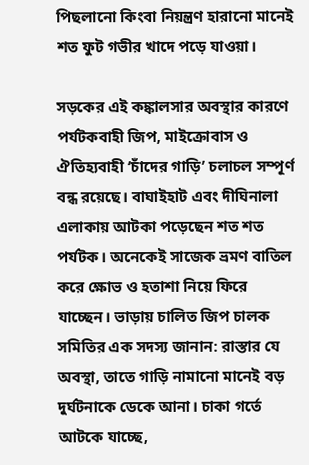পিছলানো কিংবা নিয়ন্ত্রণ হারানো মানেই শত ফুট গভীর খাদে পড়ে যাওয়া।

সড়কের এই কঙ্কালসার অবস্থার কারণে পর্যটকবাহী জিপ, মাইক্রোবাস ও ঐতিহ্যবাহী ‘চাঁদের গাড়ি’ চলাচল সম্পূর্ণ বন্ধ রয়েছে। বাঘাইহাট এবং দীঘিনালা এলাকায় আটকা পড়েছেন শত শত পর্যটক। অনেকেই সাজেক ভ্রমণ বাতিল করে ক্ষোভ ও হতাশা নিয়ে ফিরে যাচ্ছেন। ভাড়ায় চালিত জিপ চালক সমিতির এক সদস্য জানান: রাস্তার যে অবস্থা, তাতে গাড়ি নামানো মানেই বড় দুর্ঘটনাকে ডেকে আনা। চাকা গর্তে আটকে যাচ্ছে,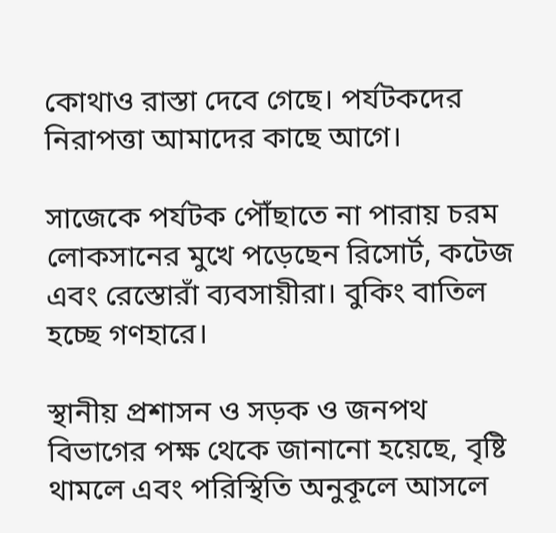কোথাও রাস্তা দেবে গেছে। পর্যটকদের নিরাপত্তা আমাদের কাছে আগে।

সাজেকে পর্যটক পৌঁছাতে না পারায় চরম লোকসানের মুখে পড়েছেন রিসোর্ট, কটেজ এবং রেস্তোরাঁ ব্যবসায়ীরা। বুকিং বাতিল হচ্ছে গণহারে।

স্থানীয় প্রশাসন ও সড়ক ও জনপথ বিভাগের পক্ষ থেকে জানানো হয়েছে, বৃষ্টি থামলে এবং পরিস্থিতি অনুকূলে আসলে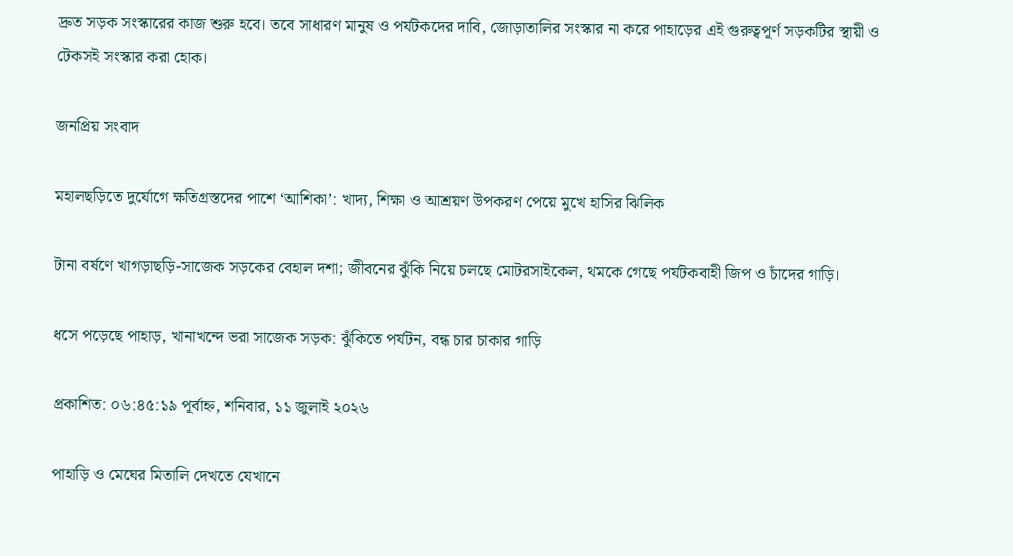দ্রুত সড়ক সংস্কারের কাজ শুরু হবে। তবে সাধারণ মানুষ ও পর্যটকদের দাবি, জোড়াতালির সংস্কার না করে পাহাড়ের এই গুরুত্বপূর্ণ সড়কটির স্থায়ী ও টেকসই সংস্কার করা হোক।

জনপ্রিয় সংবাদ

মহালছড়িতে দুর্যোগে ক্ষতিগ্রস্তদের পাশে ‘আশিকা’: খাদ্য, শিক্ষা ও আশ্রয়ণ উপকরণ পেয়ে মুখে হাসির ঝিলিক

টানা বর্ষণে খাগড়াছড়ি-সাজেক সড়কের বেহাল দশা; জীবনের ঝুঁকি নিয়ে চলছে মোটরসাইকেল, থমকে গেছে পর্যটকবাহী জিপ ও চাঁদের গাড়ি।

ধসে পড়েছে পাহাড়, খানাখন্দে ভরা সাজেক সড়ক: ঝুঁকিতে পর্যটন, বন্ধ চার চাকার গাড়ি

প্রকাশিত: ০৬:৪৫:১৯ পূর্বাহ্ন, শনিবার, ১১ জুলাই ২০২৬

পাহাড়ি ও মেঘের মিতালি দেখতে যেখানে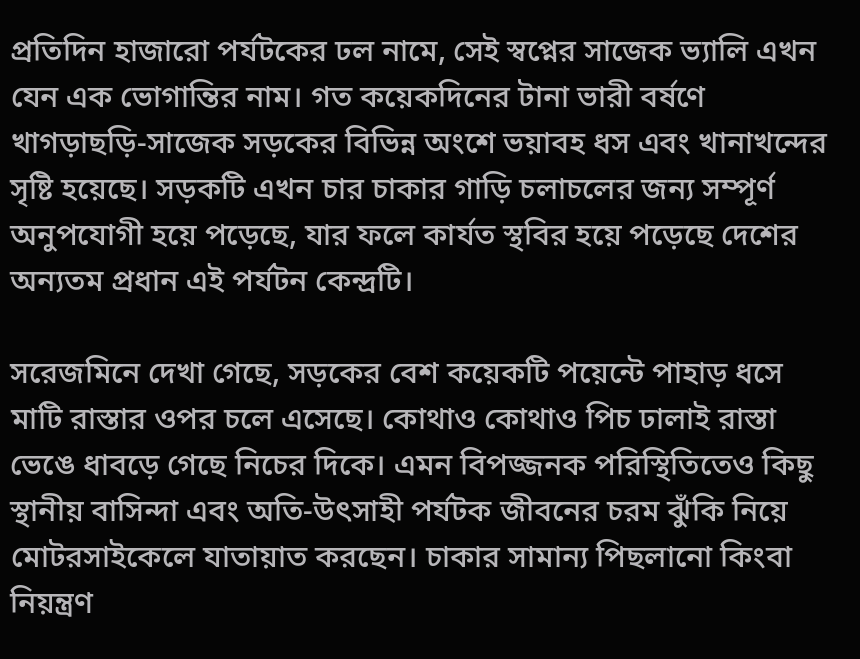প্রতিদিন হাজারো পর্যটকের ঢল নামে, সেই স্বপ্নের সাজেক ভ্যালি এখন যেন এক ভোগান্তির নাম। গত কয়েকদিনের টানা ভারী বর্ষণে খাগড়াছড়ি-সাজেক সড়কের বিভিন্ন অংশে ভয়াবহ ধস এবং খানাখন্দের সৃষ্টি হয়েছে। সড়কটি এখন চার চাকার গাড়ি চলাচলের জন্য সম্পূর্ণ অনুপযোগী হয়ে পড়েছে, যার ফলে কার্যত স্থবির হয়ে পড়েছে দেশের অন্যতম প্রধান এই পর্যটন কেন্দ্রটি।

সরেজমিনে দেখা গেছে, সড়কের বেশ কয়েকটি পয়েন্টে পাহাড় ধসে মাটি রাস্তার ওপর চলে এসেছে। কোথাও কোথাও পিচ ঢালাই রাস্তা ভেঙে ধাবড়ে গেছে নিচের দিকে। এমন বিপজ্জনক পরিস্থিতিতেও কিছু স্থানীয় বাসিন্দা এবং অতি-উৎসাহী পর্যটক জীবনের চরম ঝুঁকি নিয়ে মোটরসাইকেলে যাতায়াত করছেন। চাকার সামান্য পিছলানো কিংবা নিয়ন্ত্রণ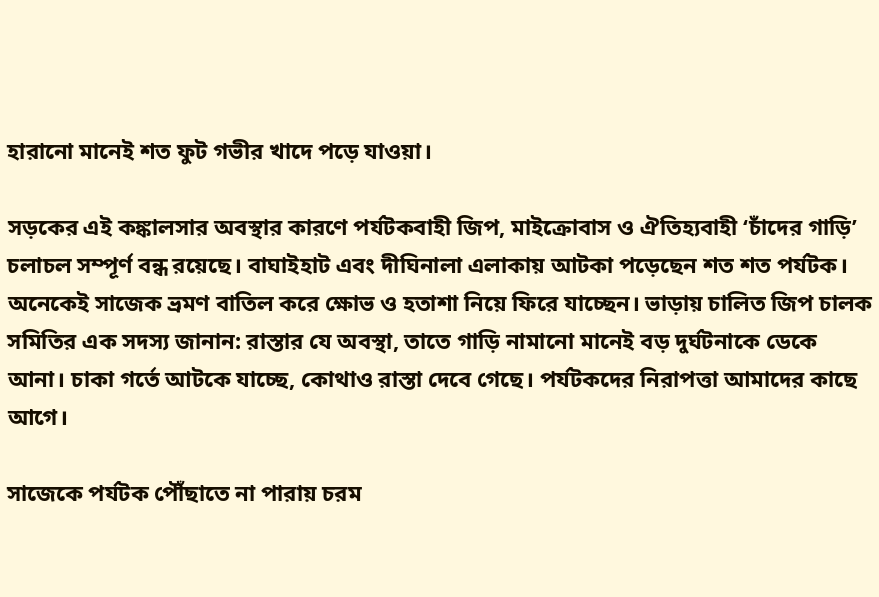হারানো মানেই শত ফুট গভীর খাদে পড়ে যাওয়া।

সড়কের এই কঙ্কালসার অবস্থার কারণে পর্যটকবাহী জিপ, মাইক্রোবাস ও ঐতিহ্যবাহী ‘চাঁদের গাড়ি’ চলাচল সম্পূর্ণ বন্ধ রয়েছে। বাঘাইহাট এবং দীঘিনালা এলাকায় আটকা পড়েছেন শত শত পর্যটক। অনেকেই সাজেক ভ্রমণ বাতিল করে ক্ষোভ ও হতাশা নিয়ে ফিরে যাচ্ছেন। ভাড়ায় চালিত জিপ চালক সমিতির এক সদস্য জানান: রাস্তার যে অবস্থা, তাতে গাড়ি নামানো মানেই বড় দুর্ঘটনাকে ডেকে আনা। চাকা গর্তে আটকে যাচ্ছে, কোথাও রাস্তা দেবে গেছে। পর্যটকদের নিরাপত্তা আমাদের কাছে আগে।

সাজেকে পর্যটক পৌঁছাতে না পারায় চরম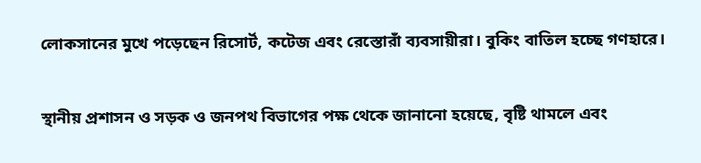লোকসানের মুখে পড়েছেন রিসোর্ট, কটেজ এবং রেস্তোরাঁ ব্যবসায়ীরা। বুকিং বাতিল হচ্ছে গণহারে।

স্থানীয় প্রশাসন ও সড়ক ও জনপথ বিভাগের পক্ষ থেকে জানানো হয়েছে, বৃষ্টি থামলে এবং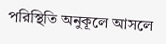পরিস্থিতি অনুকূলে আসলে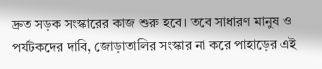দ্রুত সড়ক সংস্কারের কাজ শুরু হবে। তবে সাধারণ মানুষ ও পর্যটকদের দাবি, জোড়াতালির সংস্কার না করে পাহাড়ের এই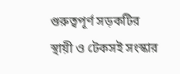গুরুত্বপূর্ণ সড়কটির স্থায়ী ও টেকসই সংস্কার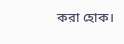করা হোক।